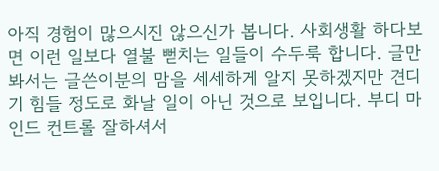아직 경험이 많으시진 않으신가 봅니다. 사회생활 하다보면 이런 일보다 열불 뻗치는 일들이 수두룩 합니다. 글만 봐서는 글쓴이분의 맘을 세세하게 알지 못하겠지만 견디기 힘들 정도로 화날 일이 아닌 것으로 보입니다. 부디 마인드 컨트롤 잘하셔서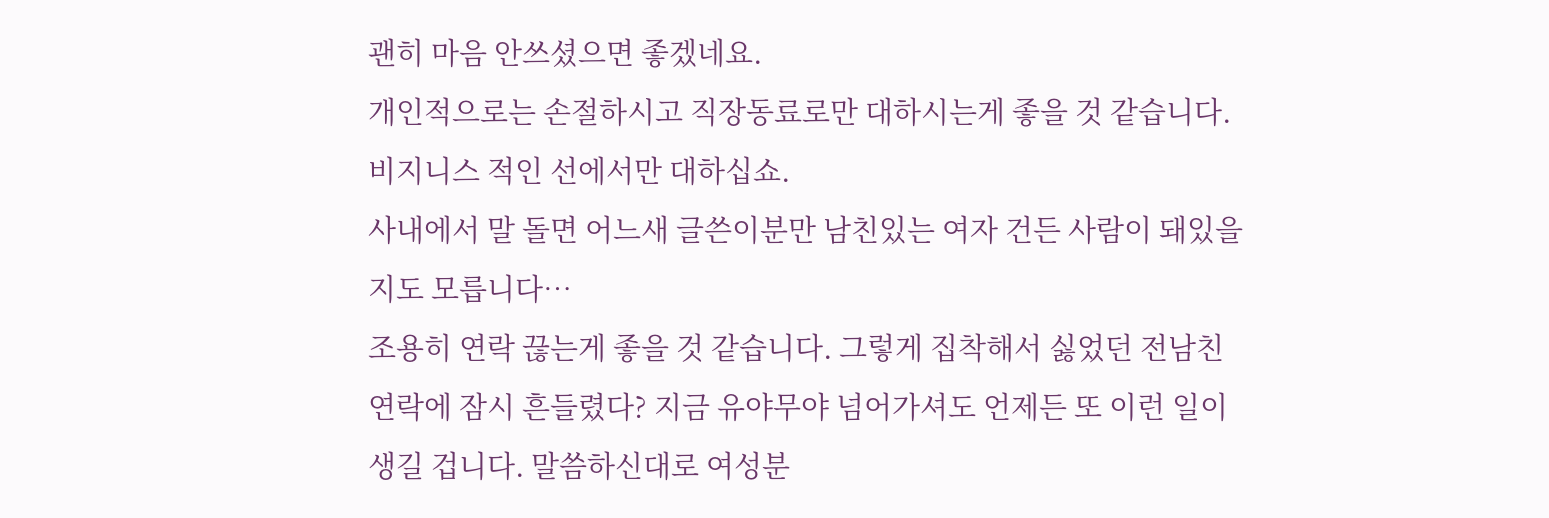괜히 마음 안쓰셨으면 좋겠네요.
개인적으로는 손절하시고 직장동료로만 대하시는게 좋을 것 같습니다. 비지니스 적인 선에서만 대하십쇼.
사내에서 말 돌면 어느새 글쓴이분만 남친있는 여자 건든 사람이 돼있을지도 모릅니다…
조용히 연락 끊는게 좋을 것 같습니다. 그렇게 집착해서 싫었던 전남친 연락에 잠시 흔들렸다? 지금 유야무야 넘어가셔도 언제든 또 이런 일이 생길 겁니다. 말씀하신대로 여성분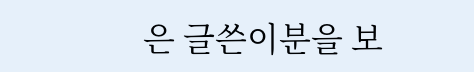은 글쓴이분을 보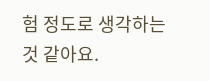험 정도로 생각하는 것 같아요.